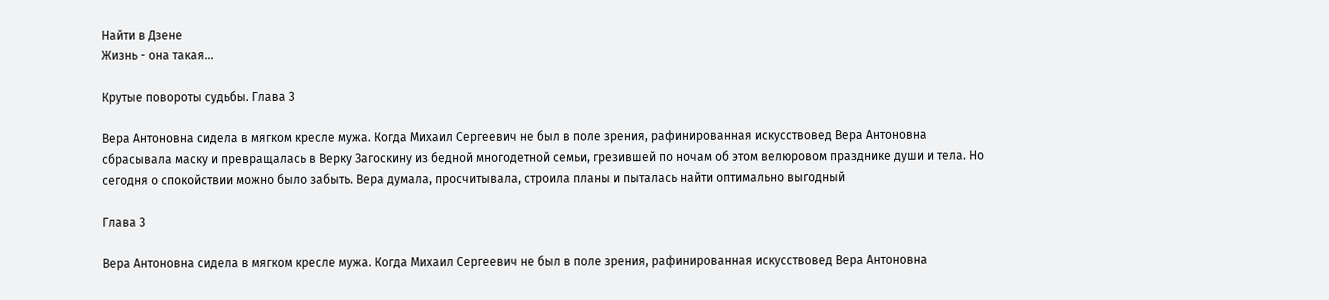Найти в Дзене
Жизнь - она такая...

Крутые повороты судьбы. Глава 3

Вера Антоновна сидела в мягком кресле мужа. Когда Михаил Сергеевич не был в поле зрения, рафинированная искусствовед Вера Антоновна сбрасывала маску и превращалась в Верку Загоскину из бедной многодетной семьи, грезившей по ночам об этом велюровом празднике души и тела. Но сегодня о спокойствии можно было забыть. Вера думала, просчитывала, строила планы и пыталась найти оптимально выгодный

Глава 3

Вера Антоновна сидела в мягком кресле мужа. Когда Михаил Сергеевич не был в поле зрения, рафинированная искусствовед Вера Антоновна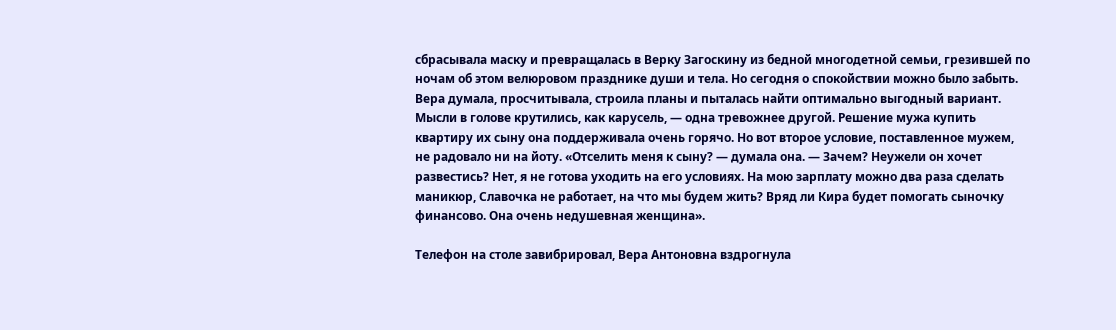сбрасывала маску и превращалась в Верку Загоскину из бедной многодетной семьи, грезившей по ночам об этом велюровом празднике души и тела. Но сегодня о спокойствии можно было забыть. Вера думала, просчитывала, строила планы и пыталась найти оптимально выгодный вариант. Мысли в голове крутились, как карусель, — одна тревожнее другой. Решение мужа купить квартиру их сыну она поддерживала очень горячо. Но вот второе условие, поставленное мужем, не радовало ни на йоту. «Отселить меня к сыну? — думала она. — Зачем? Неужели он хочет развестись? Нет, я не готова уходить на его условиях. На мою зарплату можно два раза сделать маникюр, Славочка не работает, на что мы будем жить? Вряд ли Кира будет помогать сыночку финансово. Она очень недушевная женщина».

Телефон на столе завибрировал, Вера Антоновна вздрогнула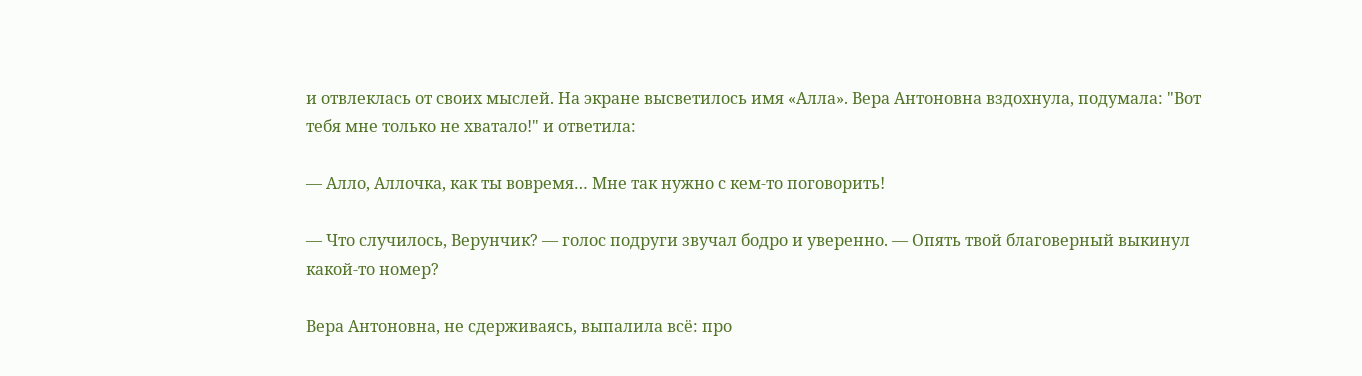и отвлеклась от своих мыслей. На экране высветилось имя «Алла». Вера Антоновна вздохнула, подумала: "Вот тебя мне только не хватало!" и ответила:

— Алло, Аллочка, как ты вовремя… Мне так нужно с кем‑то поговорить!

— Что случилось, Верунчик? — голос подруги звучал бодро и уверенно. — Опять твой благоверный выкинул какой‑то номер?

Вера Антоновна, не сдерживаясь, выпалила всё: про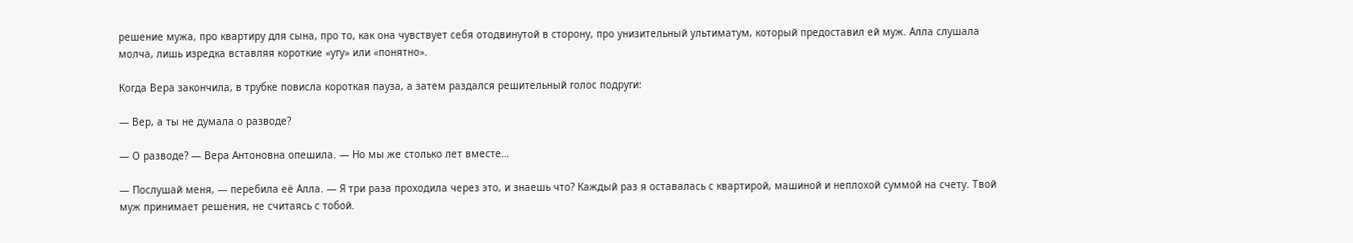решение мужа, про квартиру для сына, про то, как она чувствует себя отодвинутой в сторону, про унизительный ультиматум, который предоставил ей муж. Алла слушала молча, лишь изредка вставляя короткие «угу» или «понятно».

Когда Вера закончила, в трубке повисла короткая пауза, а затем раздался решительный голос подруги:

— Вер, а ты не думала о разводе?

— О разводе? — Вера Антоновна опешила. — Но мы же столько лет вместе…

— Послушай меня, — перебила её Алла. — Я три раза проходила через это, и знаешь что? Каждый раз я оставалась с квартирой, машиной и неплохой суммой на счету. Твой муж принимает решения, не считаясь с тобой.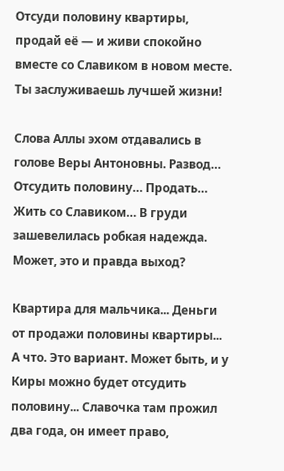Отсуди половину квартиры, продай её — и живи спокойно вместе со Славиком в новом месте. Ты заслуживаешь лучшей жизни!

Слова Аллы эхом отдавались в голове Веры Антоновны. Развод… Отсудить половину… Продать… Жить со Славиком… В груди зашевелилась робкая надежда. Может, это и правда выход?

Квартира для мальчика... Деньги от продажи половины квартиры... А что. Это вариант. Может быть, и у Киры можно будет отсудить половину... Славочка там прожил два года, он имеет право,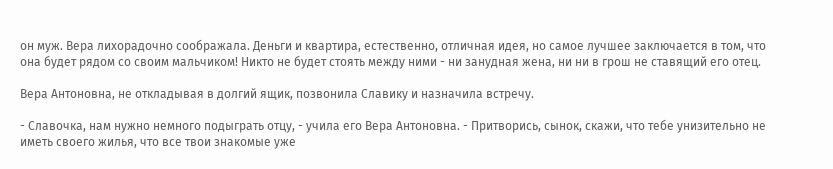он муж. Вера лихорадочно соображала. Деньги и квартира, естественно, отличная идея, но самое лучшее заключается в том, что она будет рядом со своим мальчиком! Никто не будет стоять между ними - ни занудная жена, ни ни в грош не ставящий его отец.

Вера Антоновна, не откладывая в долгий ящик, позвонила Славику и назначила встречу.

- Славочка, нам нужно немного подыграть отцу, - учила его Вера Антоновна. - Притворись, сынок, скажи, что тебе унизительно не иметь своего жилья, что все твои знакомые уже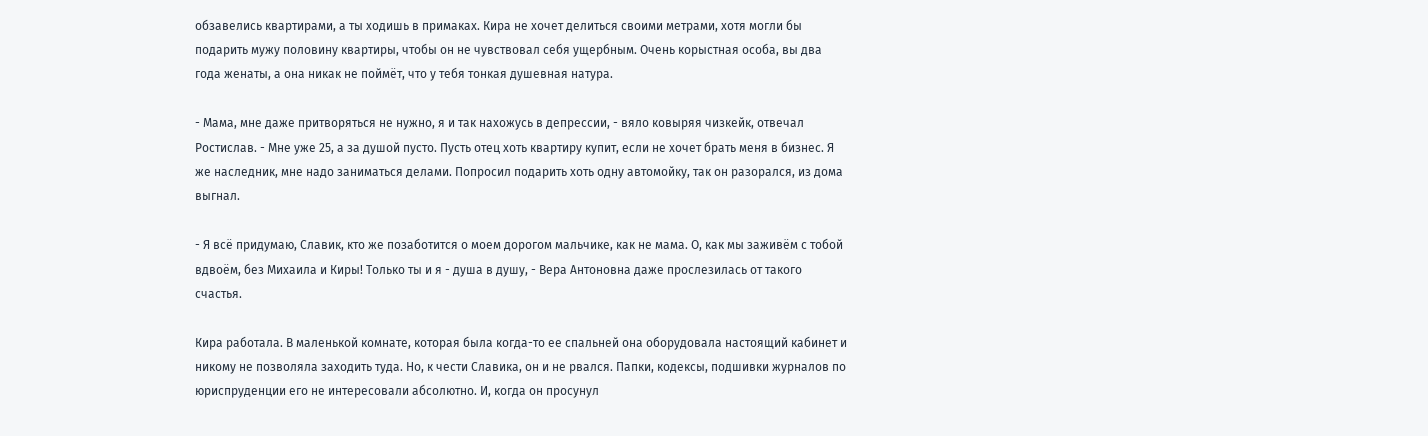обзавелись квартирами, а ты ходишь в примаках. Кира не хочет делиться своими метрами, хотя могли бы подарить мужу половину квартиры, чтобы он не чувствовал себя ущербным. Очень корыстная особа, вы два года женаты, а она никак не поймёт, что у тебя тонкая душевная натура.

- Мама, мне даже притворяться не нужно, я и так нахожусь в депрессии, - вяло ковыряя чизкейк, отвечал Ростислав. - Мне уже 25, а за душой пусто. Пусть отец хоть квартиру купит, если не хочет брать меня в бизнес. Я же наследник, мне надо заниматься делами. Попросил подарить хоть одну автомойку, так он разорался, из дома выгнал.

- Я всё придумаю, Славик, кто же позаботится о моем дорогом мальчике, как не мама. О, как мы заживём с тобой вдвоём, без Михаила и Киры! Только ты и я - душа в душу, - Вера Антоновна даже прослезилась от такого счастья.

Кира работала. В маленькой комнате, которая была когда-то ее спальней она оборудовала настоящий кабинет и никому не позволяла заходить туда. Но, к чести Славика, он и не рвался. Папки, кодексы, подшивки журналов по юриспруденции его не интересовали абсолютно. И, когда он просунул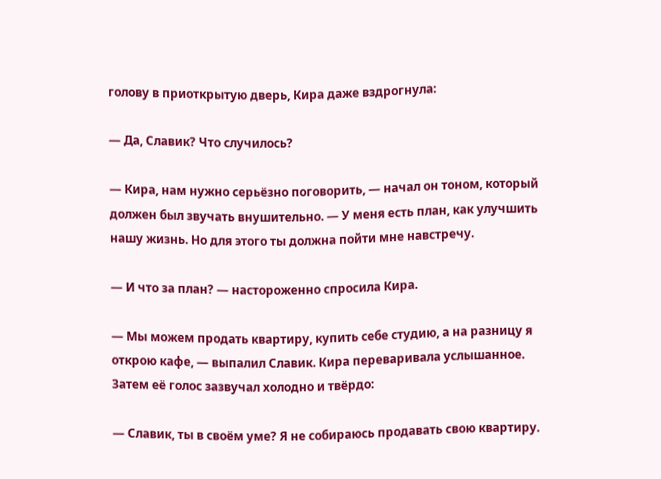голову в приоткрытую дверь, Кира даже вздрогнула:

— Да, Славик? Что случилось?

— Кира, нам нужно серьёзно поговорить, — начал он тоном, который должен был звучать внушительно. — У меня есть план, как улучшить нашу жизнь. Но для этого ты должна пойти мне навстречу.

— И что за план? — настороженно спросила Кира.

— Мы можем продать квартиру, купить себе студию, а на разницу я открою кафе, — выпалил Славик. Кира переваривала услышанное. Затем её голос зазвучал холодно и твёрдо:

— Славик, ты в своём уме? Я не собираюсь продавать свою квартиру.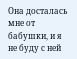Она досталась мне от бабушки, и я не буду с ней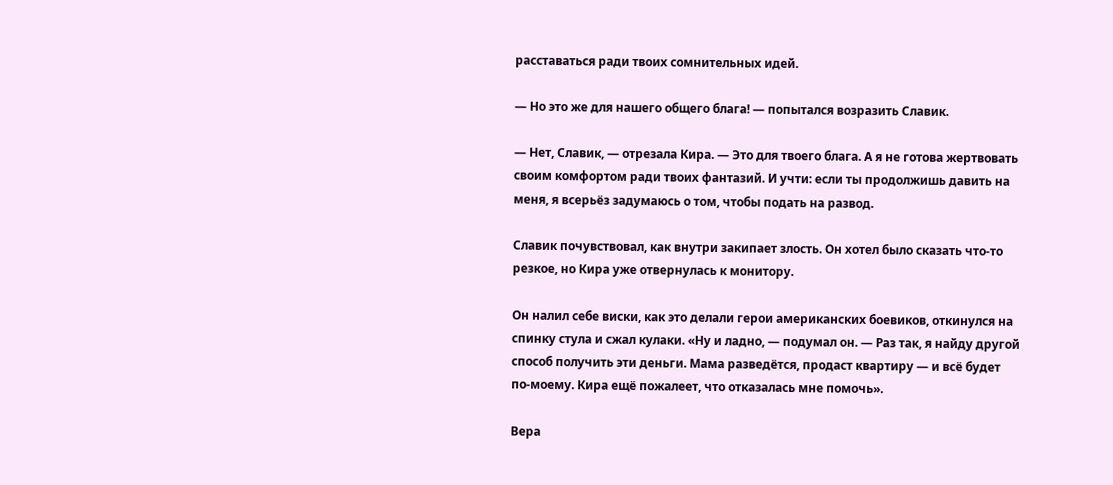расставаться ради твоих сомнительных идей.

— Но это же для нашего общего блага! — попытался возразить Славик.

— Нет, Славик, — отрезала Кира. — Это для твоего блага. А я не готова жертвовать своим комфортом ради твоих фантазий. И учти: если ты продолжишь давить на меня, я всерьёз задумаюсь о том, чтобы подать на развод.

Славик почувствовал, как внутри закипает злость. Он хотел было сказать что‑то резкое, но Кира уже отвернулась к монитору.

Он налил себе виски, как это делали герои американских боевиков, откинулся на спинку стула и сжал кулаки. «Ну и ладно, — подумал он. — Раз так, я найду другой способ получить эти деньги. Мама разведётся, продаст квартиру — и всё будет по‑моему. Кира ещё пожалеет, что отказалась мне помочь».

Вера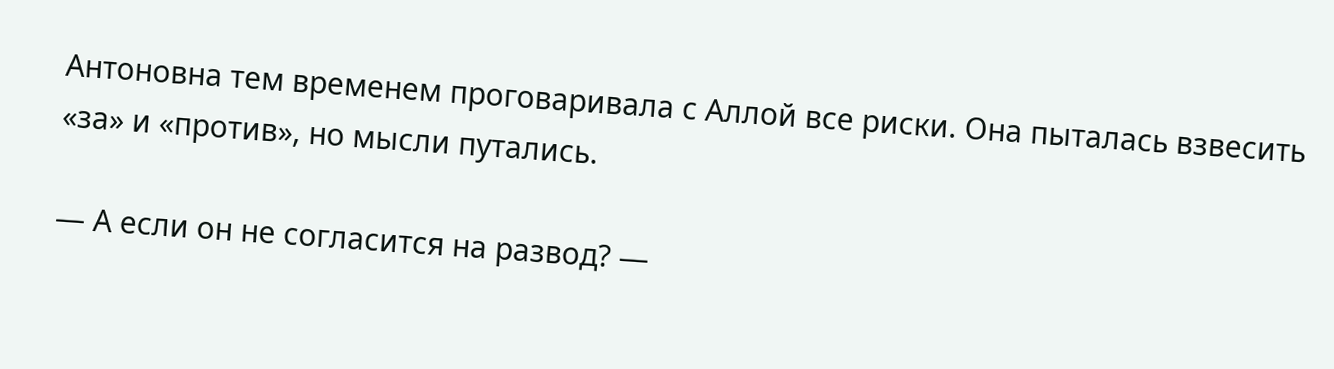Антоновна тем временем проговаривала с Аллой все риски. Она пыталась взвесить «за» и «против», но мысли путались.

— А если он не согласится на развод? —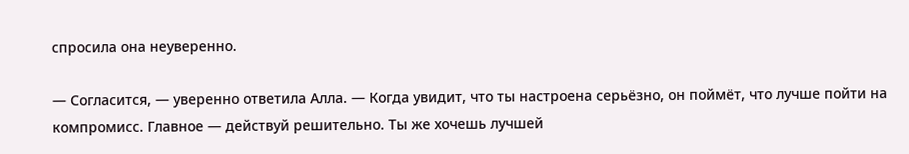спросила она неуверенно.

— Согласится, — уверенно ответила Алла. — Когда увидит, что ты настроена серьёзно, он поймёт, что лучше пойти на компромисс. Главное — действуй решительно. Ты же хочешь лучшей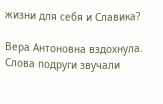жизни для себя и Славика?

Вера Антоновна вздохнула. Слова подруги звучали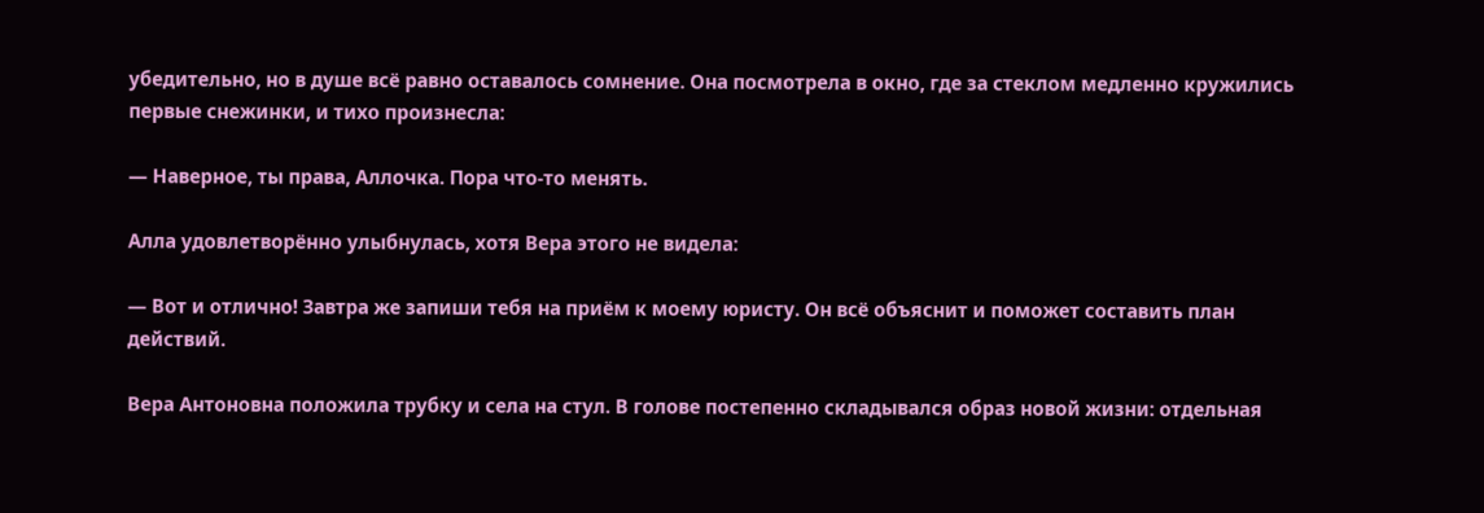убедительно, но в душе всё равно оставалось сомнение. Она посмотрела в окно, где за стеклом медленно кружились первые снежинки, и тихо произнесла:

— Наверное, ты права, Аллочка. Пора что‑то менять.

Алла удовлетворённо улыбнулась, хотя Вера этого не видела:

— Вот и отлично! Завтра же запиши тебя на приём к моему юристу. Он всё объяснит и поможет составить план действий.

Вера Антоновна положила трубку и села на стул. В голове постепенно складывался образ новой жизни: отдельная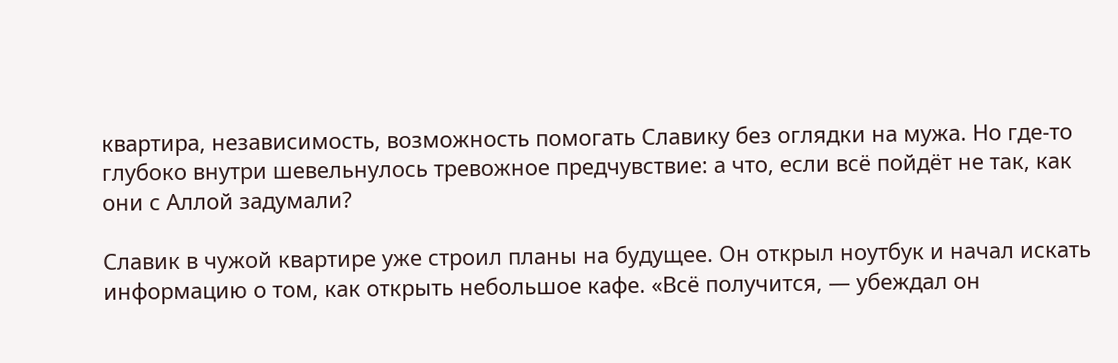квартира, независимость, возможность помогать Славику без оглядки на мужа. Но где‑то глубоко внутри шевельнулось тревожное предчувствие: а что, если всё пойдёт не так, как они с Аллой задумали?

Славик в чужой квартире уже строил планы на будущее. Он открыл ноутбук и начал искать информацию о том, как открыть небольшое кафе. «Всё получится, — убеждал он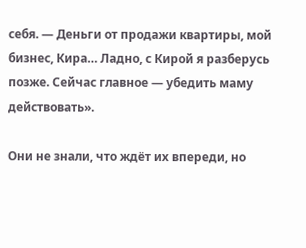себя. — Деньги от продажи квартиры, мой бизнес, Кира… Ладно, с Кирой я разберусь позже. Сейчас главное — убедить маму действовать».

Они не знали, что ждёт их впереди, но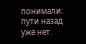понимали: пути назад уже нет.